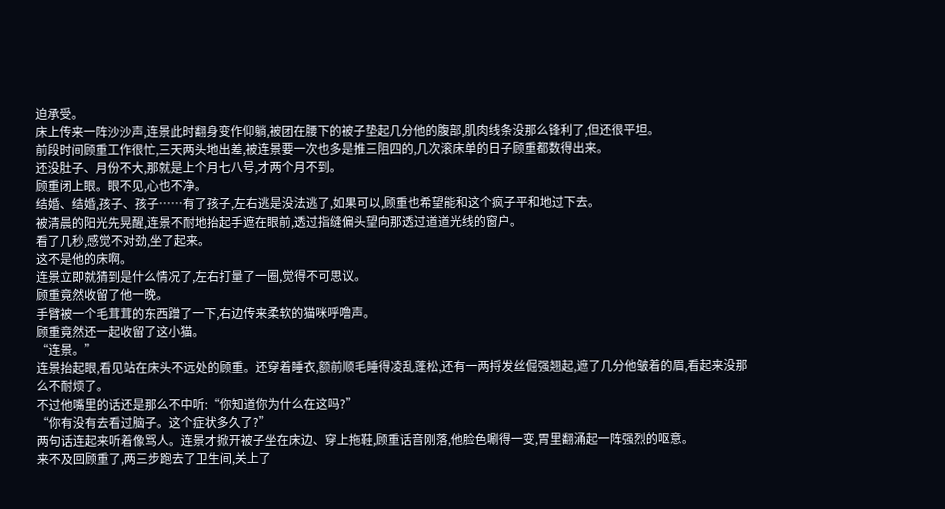迫承受。
床上传来一阵沙沙声,连景此时翻身变作仰躺,被团在腰下的被子垫起几分他的腹部,肌肉线条没那么锋利了,但还很平坦。
前段时间顾重工作很忙,三天两头地出差,被连景要一次也多是推三阻四的,几次滚床单的日子顾重都数得出来。
还没肚子、月份不大,那就是上个月七八号,才两个月不到。
顾重闭上眼。眼不见,心也不净。
结婚、结婚,孩子、孩子……有了孩子,左右逃是没法逃了,如果可以,顾重也希望能和这个疯子平和地过下去。
被清晨的阳光先晃醒,连景不耐地抬起手遮在眼前,透过指缝偏头望向那透过道道光线的窗户。
看了几秒,感觉不对劲,坐了起来。
这不是他的床啊。
连景立即就猜到是什么情况了,左右打量了一圈,觉得不可思议。
顾重竟然收留了他一晚。
手臂被一个毛茸茸的东西蹭了一下,右边传来柔软的猫咪呼噜声。
顾重竟然还一起收留了这小猫。
“连景。”
连景抬起眼,看见站在床头不远处的顾重。还穿着睡衣,额前顺毛睡得凌乱蓬松,还有一两捋发丝倔强翘起,遮了几分他皱着的眉,看起来没那么不耐烦了。
不过他嘴里的话还是那么不中听:“你知道你为什么在这吗?”
“你有没有去看过脑子。这个症状多久了?”
两句话连起来听着像骂人。连景才掀开被子坐在床边、穿上拖鞋,顾重话音刚落,他脸色唰得一变,胃里翻涌起一阵强烈的呕意。
来不及回顾重了,两三步跑去了卫生间,关上了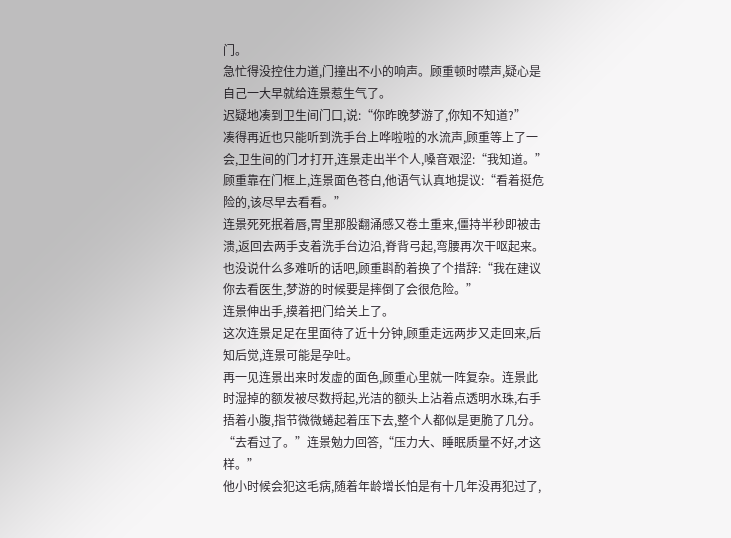门。
急忙得没控住力道,门撞出不小的响声。顾重顿时噤声,疑心是自己一大早就给连景惹生气了。
迟疑地凑到卫生间门口,说:“你昨晚梦游了,你知不知道?”
凑得再近也只能听到洗手台上哗啦啦的水流声,顾重等上了一会,卫生间的门才打开,连景走出半个人,嗓音艰涩:“我知道。”
顾重靠在门框上,连景面色苍白,他语气认真地提议:“看着挺危险的,该尽早去看看。”
连景死死抿着唇,胃里那股翻涌感又卷土重来,僵持半秒即被击溃,返回去两手支着洗手台边沿,脊背弓起,弯腰再次干呕起来。
也没说什么多难听的话吧,顾重斟酌着换了个措辞:“我在建议你去看医生,梦游的时候要是摔倒了会很危险。”
连景伸出手,摸着把门给关上了。
这次连景足足在里面待了近十分钟,顾重走远两步又走回来,后知后觉,连景可能是孕吐。
再一见连景出来时发虚的面色,顾重心里就一阵复杂。连景此时湿掉的额发被尽数捋起,光洁的额头上沾着点透明水珠,右手捂着小腹,指节微微蜷起着压下去,整个人都似是更脆了几分。
“去看过了。”连景勉力回答,“压力大、睡眠质量不好,才这样。”
他小时候会犯这毛病,随着年龄增长怕是有十几年没再犯过了,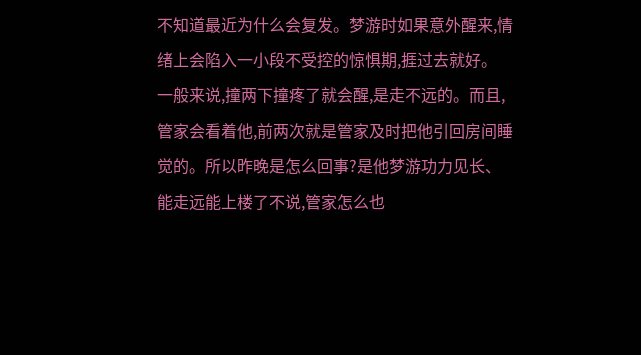不知道最近为什么会复发。梦游时如果意外醒来,情绪上会陷入一小段不受控的惊惧期,捱过去就好。
一般来说,撞两下撞疼了就会醒,是走不远的。而且,管家会看着他,前两次就是管家及时把他引回房间睡觉的。所以昨晚是怎么回事?是他梦游功力见长、能走远能上楼了不说,管家怎么也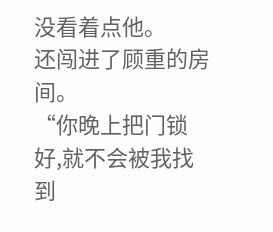没看着点他。
还闯进了顾重的房间。
“你晚上把门锁好,就不会被我找到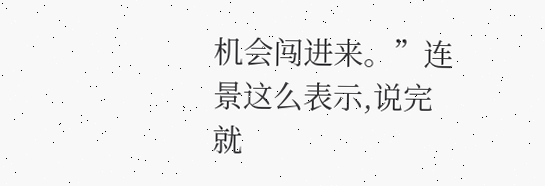机会闯进来。”连景这么表示,说完就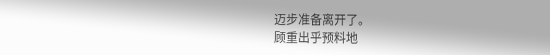迈步准备离开了。
顾重出乎预料地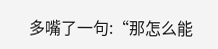多嘴了一句:“那怎么能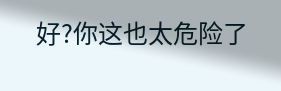好?你这也太危险了